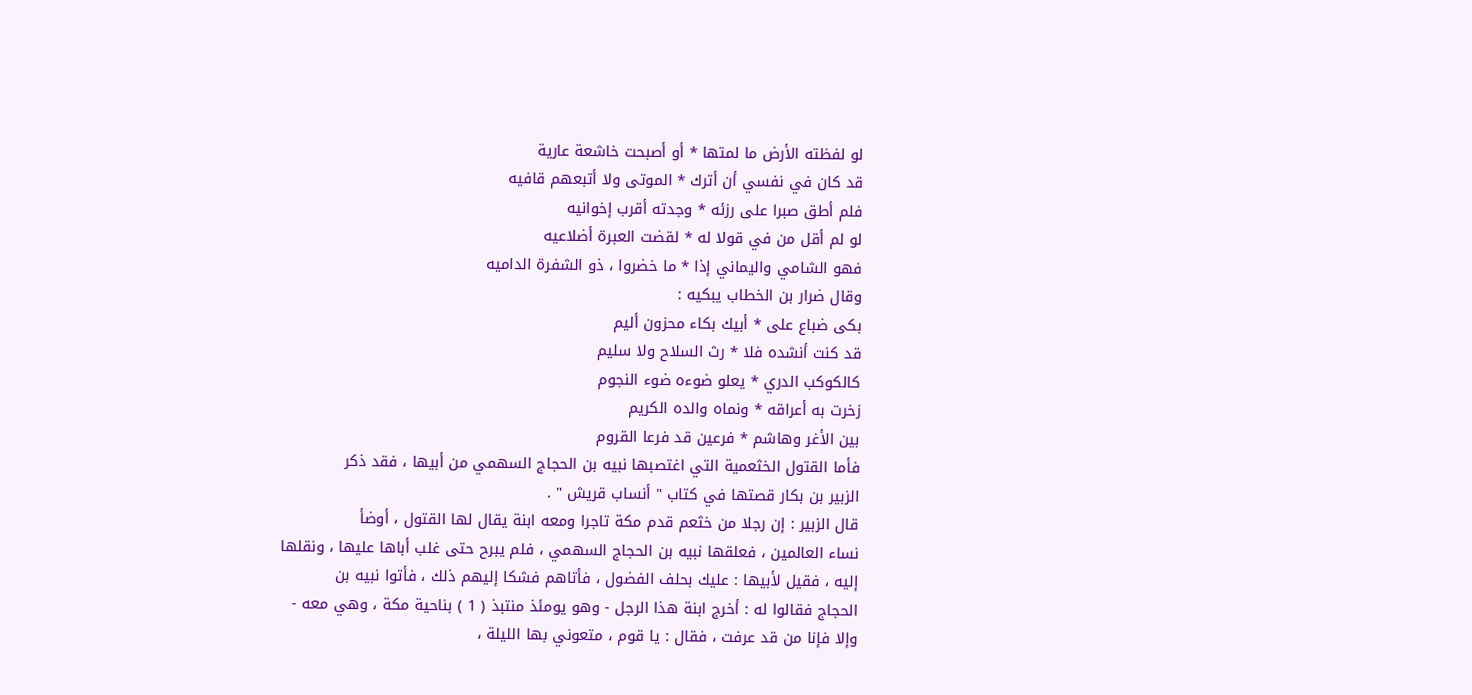لو لفظته الأرض ما لمتها * أو أصبحت خاشعة عارية
قد كان في نفسي أن أترك * الموتى ولا أتبعهم قافيه
فلم أطق صبرا على رزئه * وجدته أقرب إخوانيه
لو لم أقل من في قولا له * لقضت العبرة أضلاعيه
فهو الشامي واليماني إذا * ما خضروا ، ذو الشفرة الداميه
وقال ضرار بن الخطاب يبكيه :
بكى ضباع على * أبيك بكاء محزون أليم
قد كنت أنشده فلا * رث السلاح ولا سليم
كالكوكب الدري * يعلو ضوءه ضوء النجوم
زخرت به أعراقه * ونماه والده الكريم
بين الأغر وهاشم * فرعين قد فرعا القروم
فأما القتول الخثعمية التي اغتصبها نبيه بن الحجاج السهمي من أبيها ، فقد ذكر
الزبير بن بكار قصتها في كتاب " أنساب قريش " .
قال الزبير : إن رجلا من خثعم قدم مكة تاجرا ومعه ابنة يقال لها القتول ، أوضأ
نساء العالمين ، فعلقها نبيه بن الحجاج السهمي ، فلم يبرح حتى غلب أباها عليها ، ونقلها
إليه ، فقيل لأبيها : عليك بحلف الفضول ، فأتاهم فشكا إليهم ذلك ، فأتوا نبيه بن
الحجاج فقالوا له : أخرج ابنة هذا الرجل - وهو يومئذ منتبذ ( 1 ) بناحية مكة ، وهي معه -
وإلا فإنا من قد عرفت ، فقال : يا قوم ، متعوني بها الليلة ،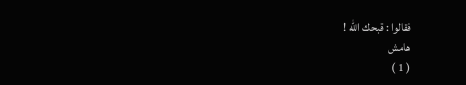فقالوا : قبحك الله !
هامش
( 1 )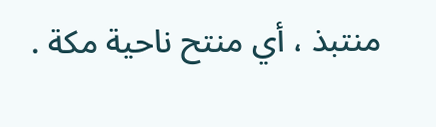منتبذ ، أي منتح ناحية مكة .